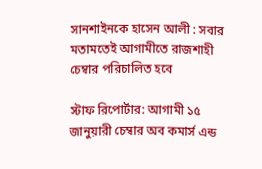সানশাইনকে হাসেন আলী : সবার মতামতেই আগামীতে রাজশাহী চেম্বার পরিচালিত হবে

স্টাফ রিপোর্টার: আগামী ১৫ জানুয়ারী চেম্বার অব কমার্স এন্ড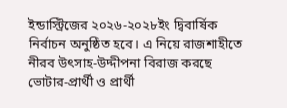ইন্ডাস্ট্রিজের ২০২৬-২০২৮ইং দ্বিবার্ষিক নির্বাচন অনুষ্ঠিত হবে। এ নিয়ে রাজশাহীতে নীরব উৎসাহ-উদ্দীপনা বিরাজ করছে ভোটার-প্রার্থী ও প্রার্থী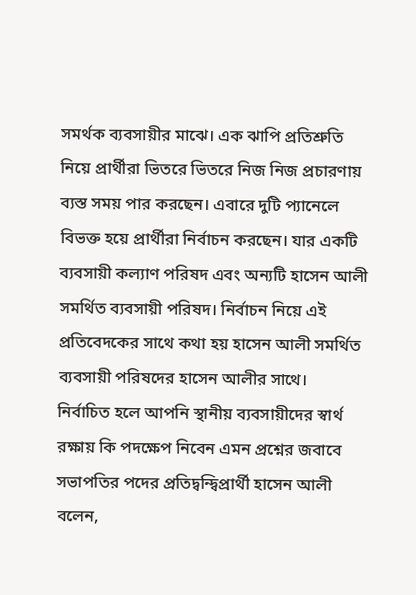সমর্থক ব্যবসায়ীর মাঝে। এক ঝাপি প্রতিশ্রুতি নিয়ে প্রার্থীরা ভিতরে ভিতরে নিজ নিজ প্রচারণায় ব্যস্ত সময় পার করছেন। এবারে দুটি প্যানেলে বিভক্ত হয়ে প্রার্থীরা নির্বাচন করছেন। যার একটি ব্যবসায়ী কল্যাণ পরিষদ এবং অন্যটি হাসেন আলী সমর্থিত ব্যবসায়ী পরিষদ। নির্বাচন নিয়ে এই প্রতিবেদকের সাথে কথা হয় হাসেন আলী সমর্থিত ব্যবসায়ী পরিষদের হাসেন আলীর সাথে।
নির্বাচিত হলে আপনি স্থানীয় ব্যবসায়ীদের স্বার্থ রক্ষায় কি পদক্ষেপ নিবেন এমন প্রশ্নের জবাবে সভাপতির পদের প্রতিদ্বন্দ্বিপ্রার্থী হাসেন আলী বলেন,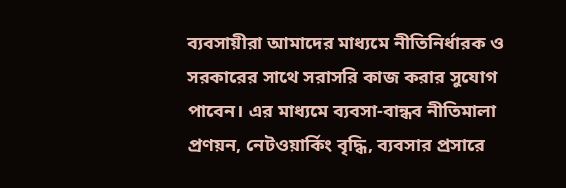ব্যবসায়ীরা আমাদের মাধ্যমে নীতিনির্ধারক ও সরকারের সাথে সরাসরি কাজ করার সুযোগ পাবেন। এর মাধ্যমে ব্যবসা-বান্ধব নীতিমালা প্রণয়ন, নেটওয়ার্কিং বৃদ্ধি, ব্যবসার প্রসারে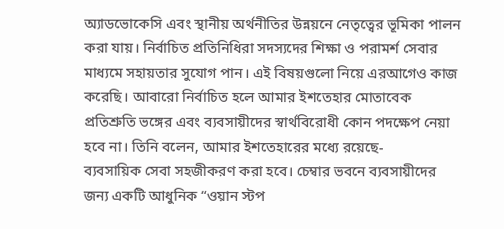অ্যাডভোকেসি এবং স্থানীয় অর্থনীতির উন্নয়নে নেতৃত্বের ভূমিকা পালন করা যায়। নির্বাচিত প্রতিনিধিরা সদস্যদের শিক্ষা ও পরামর্শ সেবার মাধ্যমে সহায়তার সুযোগ পান। এই বিষয়গুলো নিয়ে এরআগেও কাজ করেছি। আবারো নির্বাচিত হলে আমার ইশতেহার মোতাবেক প্রতিশ্রুতি ভঙ্গের এবং ব্যবসায়ীদের স্বার্থবিরোধী কোন পদক্ষেপ নেয়া হবে না। তিনি বলেন, আমার ইশতেহারের মধ্যে রয়েছে-
ব্যবসায়িক সেবা সহজীকরণ করা হবে। চেম্বার ভবনে ব্যবসায়ীদের জন্য একটি আধুনিক “ওয়ান স্টপ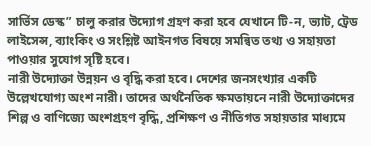সার্ভিস ডেস্ক” চালু করার উদ্যোগ গ্রহণ করা হবে যেখানে টি-ন, ভ্যাট, ট্রেড লাইসেন্স, ব্যাংকিং ও সংশ্লিষ্ট আইনগত বিষয়ে সমন্বিত তথ্য ও সহায়তা পাওয়ার সুযোগ সৃষ্টি হবে।
নারী উদ্যোক্তা উন্নয়ন ও বৃদ্ধি করা হবে। দেশের জনসংখ্যার একটি উল্লেখযোগ্য অংশ নারী। তাদের অর্থনৈতিক ক্ষমতায়নে নারী উদ্যোক্তাদের শিল্প ও বাণিজ্যে অংশগ্রহণ বৃদ্ধি, প্রশিক্ষণ ও নীতিগত সহায়তার মাধ্যমে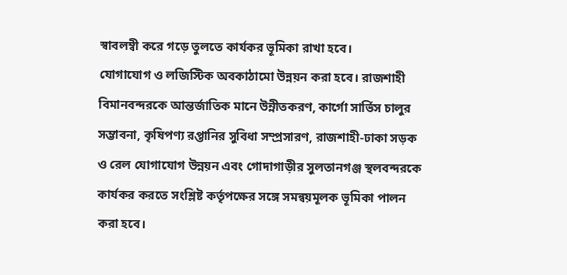স্বাবলম্বী করে গড়ে তুলতে কার্যকর ভূমিকা রাখা হবে।
যোগাযোগ ও লজিস্টিক অবকাঠামো উন্নয়ন করা হবে। রাজশাহী বিমানবন্দরকে আন্তর্জাতিক মানে উন্নীতকরণ, কার্গো সার্ভিস চালুর সম্ভাবনা, কৃষিপণ্য রপ্তানির সুবিধা সম্প্রসারণ, রাজশাহী-ঢাকা সড়ক ও রেল যোগাযোগ উন্নয়ন এবং গোদাগাড়ীর সুলতানগঞ্জ স্থলবন্দরকে কার্যকর করতে সংশ্লিষ্ট কর্তৃপক্ষের সঙ্গে সমন্বয়মূলক ভূমিকা পালন করা হবে।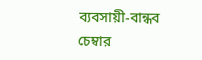ব্যবসায়ী-বান্ধব চেম্বার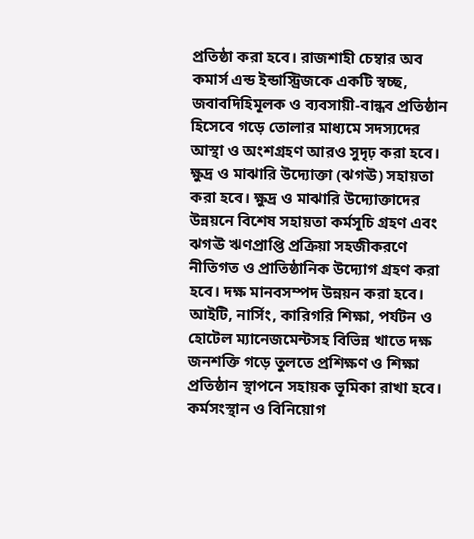প্রতিষ্ঠা করা হবে। রাজশাহী চেম্বার অব কমার্স এন্ড ইন্ডাস্ট্রিজকে একটি স্বচ্ছ, জবাবদিহিমূলক ও ব্যবসায়ী-বান্ধব প্রতিষ্ঠান হিসেবে গড়ে তোলার মাধ্যমে সদস্যদের আস্থা ও অংশগ্রহণ আরও সুদৃঢ় করা হবে।
ক্ষুদ্র ও মাঝারি উদ্যোক্তা (ঝগঊ) সহায়তা করা হবে। ক্ষুদ্র ও মাঝারি উদ্যোক্তাদের উন্নয়নে বিশেষ সহায়তা কর্মসূচি গ্রহণ এবং ঝগঊ ঋণপ্রাপ্তি প্রক্রিয়া সহজীকরণে নীতিগত ও প্রাতিষ্ঠানিক উদ্যোগ গ্রহণ করা হবে। দক্ষ মানবসম্পদ উন্নয়ন করা হবে। আইটি, নার্সিং, কারিগরি শিক্ষা, পর্যটন ও হোটেল ম্যানেজমেন্টসহ বিভিন্ন খাতে দক্ষ জনশক্তি গড়ে তুলতে প্রশিক্ষণ ও শিক্ষা প্রতিষ্ঠান স্থাপনে সহায়ক ভূমিকা রাখা হবে।
কর্মসংস্থান ও বিনিয়োগ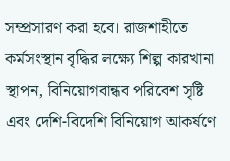সম্প্রসারণ করা হবে। রাজশাহীতে কর্মসংস্থান বৃদ্ধির লক্ষ্যে শিল্প কারখানা স্থাপন, বিনিয়োগবান্ধব পরিবেশ সৃষ্টি এবং দেশি-বিদেশি বিনিয়োগ আকর্ষণে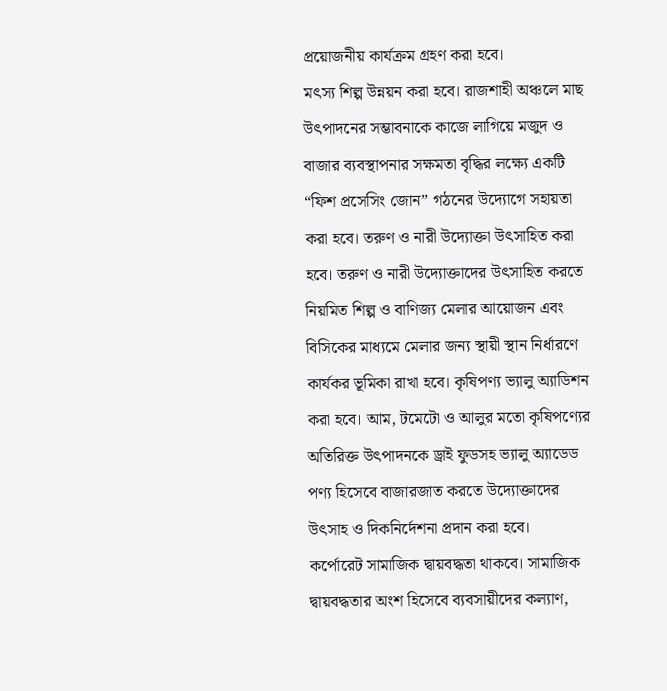প্রয়োজনীয় কার্যক্রম গ্রহণ করা হবে।
মৎস্য শিল্প উন্নয়ন করা হবে। রাজশাহী অঞ্চলে মাছ উৎপাদনের সম্ভাবনাকে কাজে লাগিয়ে মজুদ ও বাজার ব্যবস্থাপনার সক্ষমতা বৃদ্ধির লক্ষ্যে একটি “ফিশ প্রসেসিং জোন” গঠনের উদ্যোগে সহায়তা করা হবে। তরুণ ও নারী উদ্যোক্তা উৎসাহিত করা হবে। তরুণ ও নারী উদ্যোক্তাদের উৎসাহিত করতে নিয়মিত শিল্প ও বাণিজ্য মেলার আয়োজন এবং বিসিকের মাধ্যমে মেলার জন্য স্থায়ী স্থান নির্ধারণে কার্যকর ভূমিকা রাখা হবে। কৃষিপণ্য ভ্যালু অ্যাডিশন করা হবে। আম, টমেটো ও আলুর মতো কৃষিপণ্যের অতিরিক্ত উৎপাদনকে ড্রাই ফুডসহ ভ্যালু অ্যাডেড পণ্য হিসেবে বাজারজাত করতে উদ্যোক্তাদের উৎসাহ ও দিকনির্দেশনা প্রদান করা হবে।
কর্পোরেট সামাজিক দ্বায়বদ্ধতা থাকবে। সামাজিক দ্বায়বদ্ধতার অংশ হিসেবে ব্যবসায়ীদের কল্যাণ,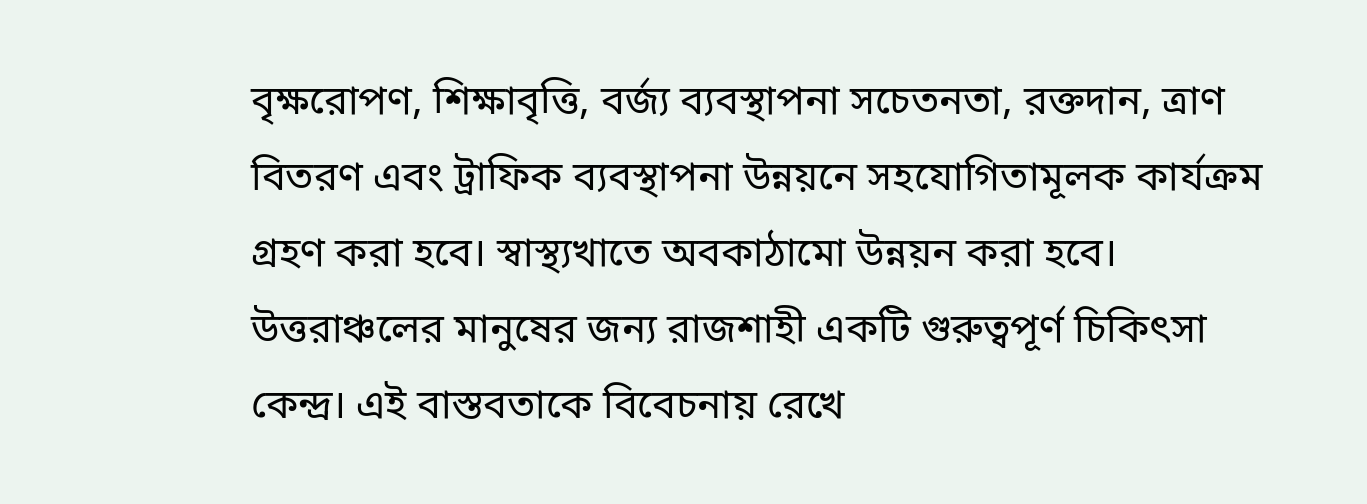বৃক্ষরোপণ, শিক্ষাবৃত্তি, বর্জ্য ব্যবস্থাপনা সচেতনতা, রক্তদান, ত্রাণ বিতরণ এবং ট্রাফিক ব্যবস্থাপনা উন্নয়নে সহযোগিতামূলক কার্যক্রম গ্রহণ করা হবে। স্বাস্থ্যখাতে অবকাঠামো উন্নয়ন করা হবে। উত্তরাঞ্চলের মানুষের জন্য রাজশাহী একটি গুরুত্বপূর্ণ চিকিৎসা কেন্দ্র। এই বাস্তবতাকে বিবেচনায় রেখে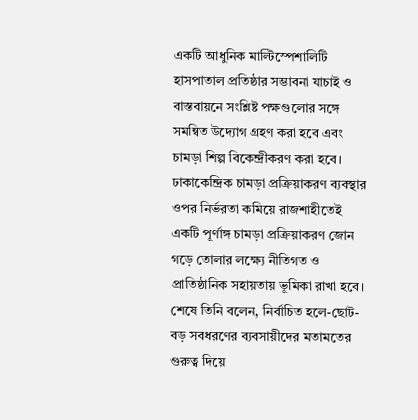একটি আধুনিক মাল্টিস্পেশালিটি হাসপাতাল প্রতিষ্ঠার সম্ভাবনা যাচাই ও বাস্তবায়নে সংশ্লিষ্ট পক্ষগুলোর সঙ্গে সমন্বিত উদ্যোগ গ্রহণ করা হবে এবং চামড়া শিল্প বিকেন্দ্রীকরণ করা হবে। ঢাকাকেন্দ্রিক চামড়া প্রক্রিয়াকরণ ব্যবস্থার ওপর নির্ভরতা কমিয়ে রাজশাহীতেই একটি পূর্ণাঙ্গ চামড়া প্রক্রিয়াকরণ জোন গড়ে তোলার লক্ষ্যে নীতিগত ও প্রাতিষ্ঠানিক সহায়তায় ভূমিকা রাখা হবে।
শেষে তিনি বলেন, নির্বাচিত হলে-ছোট-বড় সবধরণের ব্যবসায়ীদের মতামতের গুরুত্ব দিয়ে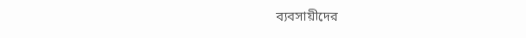ব্যবসায়ীদের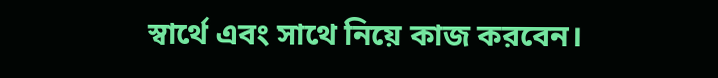স্বার্থে এবং সাথে নিয়ে কাজ করবেন।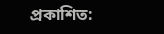প্রকাশিত: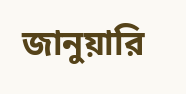জানুয়ারি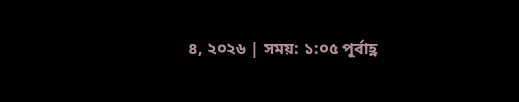৪, ২০২৬ | সময়: ১:০৫ পূর্বাহ্ণ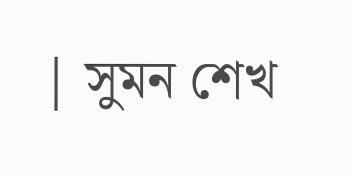| সুমন শেখ